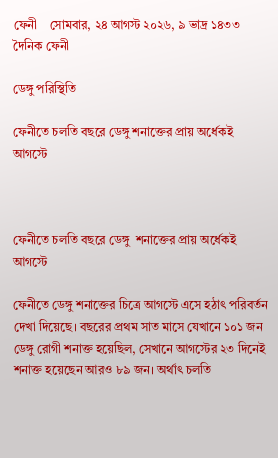ফেনী    সোমবার, ২৪ আগস্ট ২০২৬, ৯ ভাদ্র ১৪৩৩
দৈনিক ফেনী

ডেঙ্গু পরিস্থিতি

ফেনীতে চলতি বছরে ডেঙ্গু শনাক্তের প্রায় অর্ধেকই আগস্টে



ফেনীতে চলতি বছরে ডেঙ্গু  শনাক্তের প্রায় অর্ধেকই আগস্টে

ফেনীতে ডেঙ্গু শনাক্তের চিত্রে আগস্টে এসে হঠাৎ পরিবর্তন দেখা দিয়েছে। বছরের প্রথম সাত মাসে যেখানে ১০১ জন ডেঙ্গু রোগী শনাক্ত হয়েছিল, সেখানে আগস্টের ২৩ দিনেই শনাক্ত হয়েছেন আরও ৮৯ জন। অর্থাৎ চলতি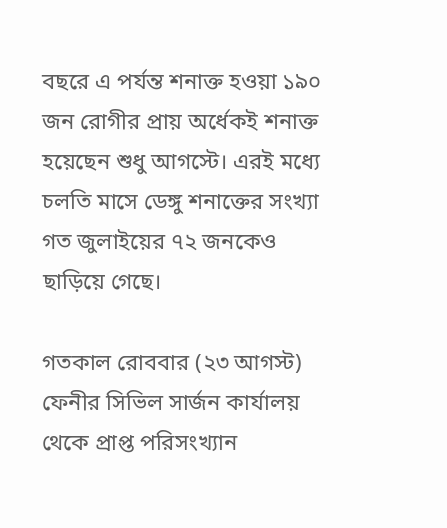বছরে এ পর্যন্ত শনাক্ত হওয়া ১৯০ জন রোগীর প্রায় অর্ধেকই শনাক্ত হয়েছেন শুধু আগস্টে। এরই মধ্যে চলতি মাসে ডেঙ্গু শনাক্তের সংখ্যা গত জুলাইয়ের ৭২ জনকেও ছাড়িয়ে গেছে।

গতকাল রোববার (২৩ আগস্ট) ফেনীর সিভিল সার্জন কার্যালয় থেকে প্রাপ্ত পরিসংখ্যান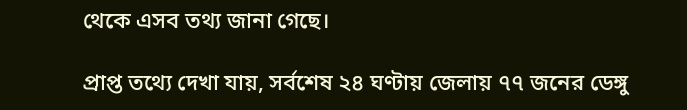থেকে এসব তথ্য জানা গেছে।

প্রাপ্ত তথ্যে দেখা যায়, সর্বশেষ ২৪ ঘণ্টায় জেলায় ৭৭ জনের ডেঙ্গু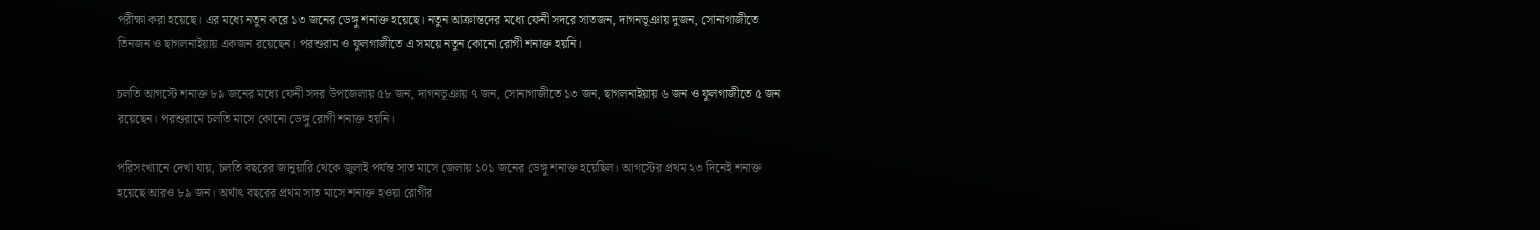পরীক্ষা করা হয়েছে। এর মধ্যে নতুন করে ১৩ জনের ডেঙ্গু শনাক্ত হয়েছে। নতুন আক্রান্তদের মধ্যে ফেনী সদরে সাতজন, দাগনভূঞায় দুজন, সোনাগাজীতে তিনজন ও ছাগলনাইয়ায় একজন রয়েছেন। পরশুরাম ও ফুলগাজীতে এ সময়ে নতুন কোনো রোগী শনাক্ত হয়নি।

চলতি আগস্টে শনাক্ত ৮৯ জনের মধ্যে ফেনী সদর উপজেলায় ৫৮ জন, দাগনভূঞায় ৭ জন, সোনাগাজীতে ১৩ জন, ছাগলনাইয়ায় ৬ জন ও ফুলগাজীতে ৫ জন রয়েছেন। পরশুরামে চলতি মাসে কোনো ডেঙ্গু রোগী শনাক্ত হয়নি।

পরিসংখ্যানে দেখা যায়, চলতি বছরের জানুয়ারি থেকে জুলাই পর্যন্ত সাত মাসে জেলায় ১০১ জনের ডেঙ্গু শনাক্ত হয়েছিল। আগস্টের প্রথম ২৩ দিনেই শনাক্ত হয়েছে আরও ৮৯ জন। অর্থাৎ বছরের প্রথম সাত মাসে শনাক্ত হওয়া রোগীর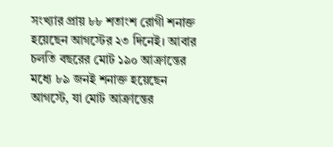সংখ্যার প্রায় ৮৮ শতাংশ রোগী শনাক্ত হয়েছেন আগস্টের ২৩ দিনেই। আবার চলতি বছরের মোট ১৯০ আক্রান্তের মধ্যে ৮৯ জনই শনাক্ত হয়েছেন আগস্টে, যা মোট আক্রান্তের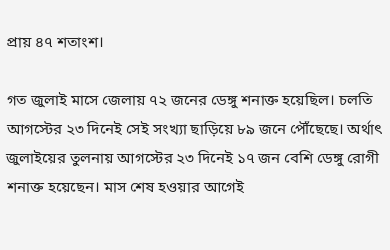প্রায় ৪৭ শতাংশ।

গত জুলাই মাসে জেলায় ৭২ জনের ডেঙ্গু শনাক্ত হয়েছিল। চলতি আগস্টের ২৩ দিনেই সেই সংখ্যা ছাড়িয়ে ৮৯ জনে পৌঁছেছে। অর্থাৎ জুলাইয়ের তুলনায় আগস্টের ২৩ দিনেই ১৭ জন বেশি ডেঙ্গু রোগী শনাক্ত হয়েছেন। মাস শেষ হওয়ার আগেই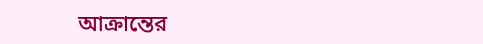আক্রান্তের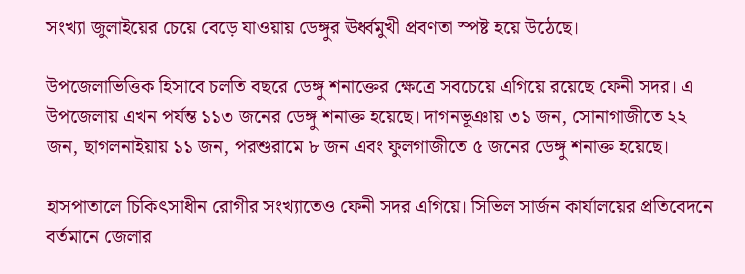সংখ্যা জুলাইয়ের চেয়ে বেড়ে যাওয়ায় ডেঙ্গুর ঊর্ধ্বমুখী প্রবণতা স্পষ্ট হয়ে উঠেছে।

উপজেলাভিত্তিক হিসাবে চলতি বছরে ডেঙ্গু শনাক্তের ক্ষেত্রে সবচেয়ে এগিয়ে রয়েছে ফেনী সদর। এ উপজেলায় এখন পর্যন্ত ১১৩ জনের ডেঙ্গু শনাক্ত হয়েছে। দাগনভূঞায় ৩১ জন, সোনাগাজীতে ২২ জন, ছাগলনাইয়ায় ১১ জন, পরশুরামে ৮ জন এবং ফুলগাজীতে ৫ জনের ডেঙ্গু শনাক্ত হয়েছে।

হাসপাতালে চিকিৎসাধীন রোগীর সংখ্যাতেও ফেনী সদর এগিয়ে। সিভিল সার্জন কার্যালয়ের প্রতিবেদনে বর্তমানে জেলার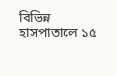বিভিন্ন হাসপাতালে ১৫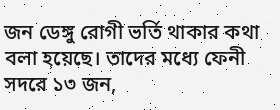জন ডেঙ্গু রোগী ভর্তি থাকার কথা বলা হয়েছে। তাদের মধ্যে ফেনী সদরে ১৩ জন,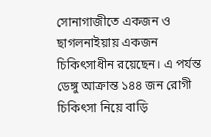সোনাগাজীতে একজন ও ছাগলনাইয়ায় একজন চিকিৎসাধীন রয়েছেন। এ পর্যন্ত ডেঙ্গু আক্রান্ত ১৪৪ জন রোগী চিকিৎসা নিয়ে বাড়ি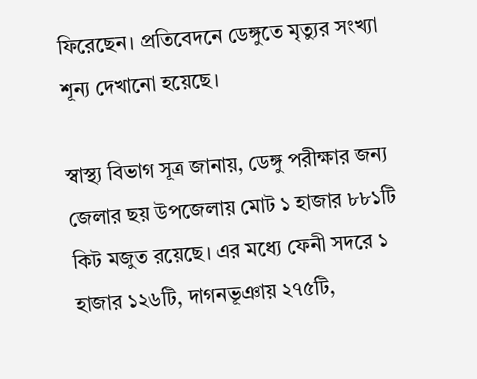ফিরেছেন। প্রতিবেদনে ডেঙ্গুতে মৃত্যুর সংখ্যা শূন্য দেখানো হয়েছে।

স্বাস্থ্য বিভাগ সূত্র জানায়, ডেঙ্গু পরীক্ষার জন্য জেলার ছয় উপজেলায় মোট ১ হাজার ৮৮১টি কিট মজুত রয়েছে। এর মধ্যে ফেনী সদরে ১ হাজার ১২৬টি, দাগনভূঞায় ২৭৫টি,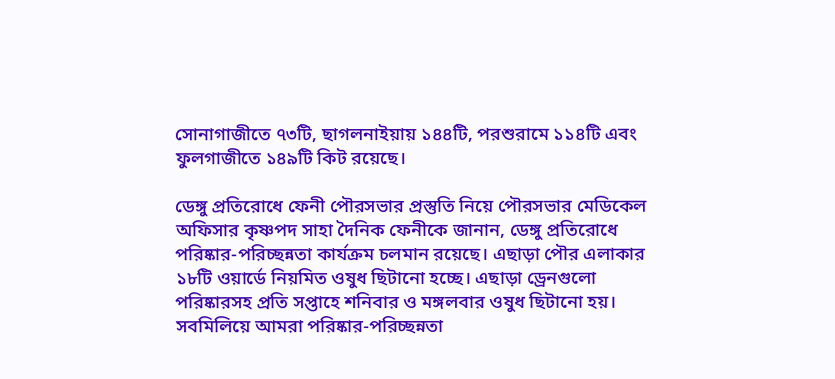সোনাগাজীতে ৭৩টি, ছাগলনাইয়ায় ১৪৪টি, পরশুরামে ১১৪টি এবং ফুলগাজীতে ১৪৯টি কিট রয়েছে।

ডেঙ্গু প্রতিরোধে ফেনী পৌরসভার প্রস্তুতি নিয়ে পৌরসভার মেডিকেল অফিসার কৃষ্ণপদ সাহা দৈনিক ফেনীকে জানান, ডেঙ্গু প্রতিরোধে পরিষ্কার-পরিচ্ছন্নতা কার্যক্রম চলমান রয়েছে। এছাড়া পৌর এলাকার ১৮টি ওয়ার্ডে নিয়মিত ওষুধ ছিটানো হচ্ছে। এছাড়া ড্রেনগুলো পরিষ্কারসহ প্রতি সপ্তাহে শনিবার ও মঙ্গলবার ওষুধ ছিটানো হয়। সবমিলিয়ে আমরা পরিষ্কার-পরিচ্ছন্নতা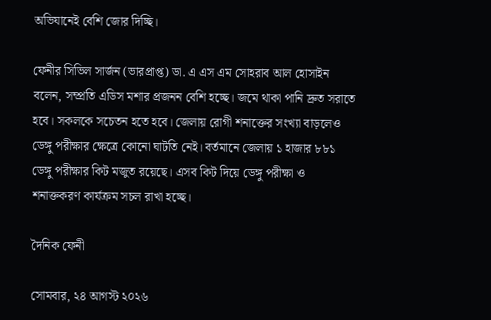অভিযানেই বেশি জোর দিচ্ছি।

ফেনীর সিভিল সার্জন (ভারপ্রাপ্ত) ডা. এ এস এম সোহরাব আল হোসাইন বলেন, সম্প্রতি এডিস মশার প্রজনন বেশি হচ্ছে। জমে থাকা পানি দ্রুত সরাতে হবে। সকলকে সচেতন হতে হবে। জেলায় রোগী শনাক্তের সংখ্যা বাড়লেও ডেঙ্গু পরীক্ষার ক্ষেত্রে কোনো ঘাটতি নেই। বর্তমানে জেলায় ১ হাজার ৮৮১ ডেঙ্গু পরীক্ষার কিট মজুত রয়েছে। এসব কিট দিয়ে ডেঙ্গু পরীক্ষা ও শনাক্তকরণ কার্যক্রম সচল রাখা হচ্ছে।

দৈনিক ফেনী

সোমবার, ২৪ আগস্ট ২০২৬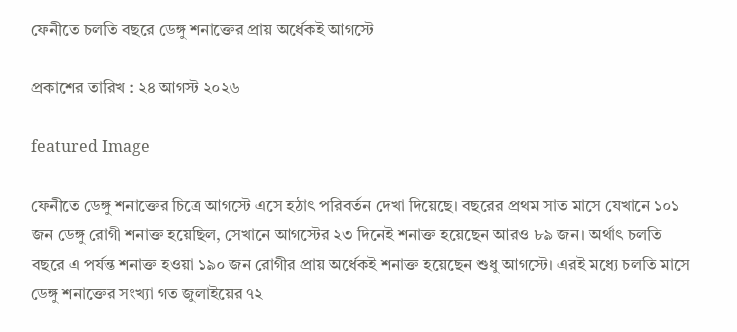ফেনীতে চলতি বছরে ডেঙ্গু শনাক্তের প্রায় অর্ধেকই আগস্টে

প্রকাশের তারিখ : ২৪ আগস্ট ২০২৬

featured Image

ফেনীতে ডেঙ্গু শনাক্তের চিত্রে আগস্টে এসে হঠাৎ পরিবর্তন দেখা দিয়েছে। বছরের প্রথম সাত মাসে যেখানে ১০১ জন ডেঙ্গু রোগী শনাক্ত হয়েছিল, সেখানে আগস্টের ২৩ দিনেই শনাক্ত হয়েছেন আরও ৮৯ জন। অর্থাৎ চলতি বছরে এ পর্যন্ত শনাক্ত হওয়া ১৯০ জন রোগীর প্রায় অর্ধেকই শনাক্ত হয়েছেন শুধু আগস্টে। এরই মধ্যে চলতি মাসে ডেঙ্গু শনাক্তের সংখ্যা গত জুলাইয়ের ৭২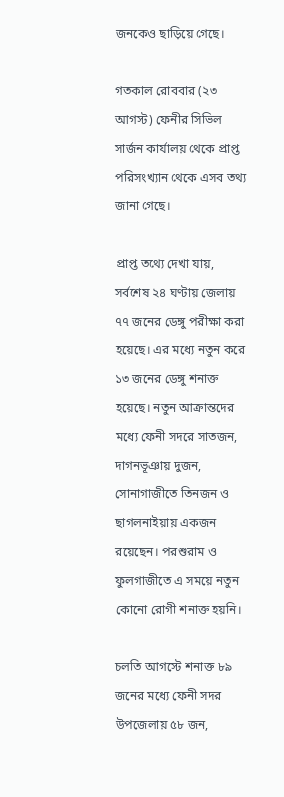জনকেও ছাড়িয়ে গেছে।

গতকাল রোববার (২৩ আগস্ট) ফেনীর সিভিল সার্জন কার্যালয় থেকে প্রাপ্ত পরিসংখ্যান থেকে এসব তথ্য জানা গেছে।

প্রাপ্ত তথ্যে দেখা যায়, সর্বশেষ ২৪ ঘণ্টায় জেলায় ৭৭ জনের ডেঙ্গু পরীক্ষা করা হয়েছে। এর মধ্যে নতুন করে ১৩ জনের ডেঙ্গু শনাক্ত হয়েছে। নতুন আক্রান্তদের মধ্যে ফেনী সদরে সাতজন, দাগনভূঞায় দুজন, সোনাগাজীতে তিনজন ও ছাগলনাইয়ায় একজন রয়েছেন। পরশুরাম ও ফুলগাজীতে এ সময়ে নতুন কোনো রোগী শনাক্ত হয়নি।

চলতি আগস্টে শনাক্ত ৮৯ জনের মধ্যে ফেনী সদর উপজেলায় ৫৮ জন,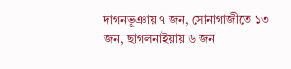দাগনভূঞায় ৭ জন, সোনাগাজীতে ১৩ জন, ছাগলনাইয়ায় ৬ জন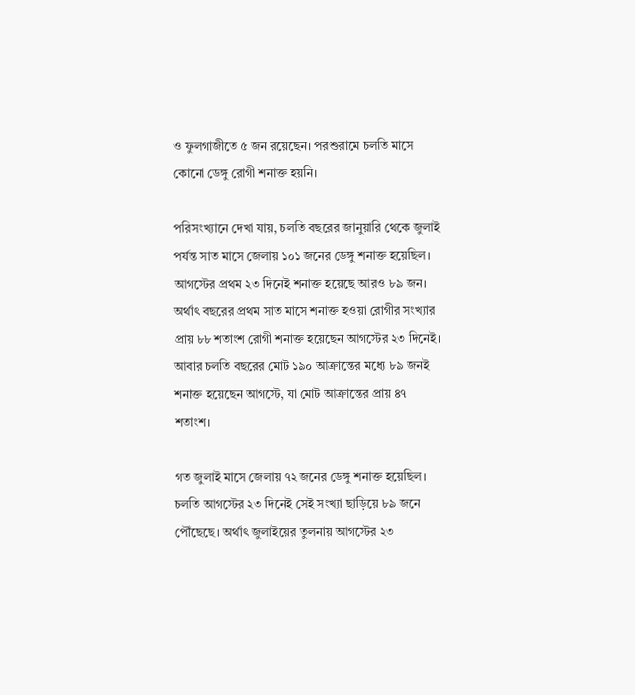ও ফুলগাজীতে ৫ জন রয়েছেন। পরশুরামে চলতি মাসে কোনো ডেঙ্গু রোগী শনাক্ত হয়নি।

পরিসংখ্যানে দেখা যায়, চলতি বছরের জানুয়ারি থেকে জুলাই পর্যন্ত সাত মাসে জেলায় ১০১ জনের ডেঙ্গু শনাক্ত হয়েছিল। আগস্টের প্রথম ২৩ দিনেই শনাক্ত হয়েছে আরও ৮৯ জন। অর্থাৎ বছরের প্রথম সাত মাসে শনাক্ত হওয়া রোগীর সংখ্যার প্রায় ৮৮ শতাংশ রোগী শনাক্ত হয়েছেন আগস্টের ২৩ দিনেই। আবার চলতি বছরের মোট ১৯০ আক্রান্তের মধ্যে ৮৯ জনই শনাক্ত হয়েছেন আগস্টে, যা মোট আক্রান্তের প্রায় ৪৭ শতাংশ।

গত জুলাই মাসে জেলায় ৭২ জনের ডেঙ্গু শনাক্ত হয়েছিল। চলতি আগস্টের ২৩ দিনেই সেই সংখ্যা ছাড়িয়ে ৮৯ জনে পৌঁছেছে। অর্থাৎ জুলাইয়ের তুলনায় আগস্টের ২৩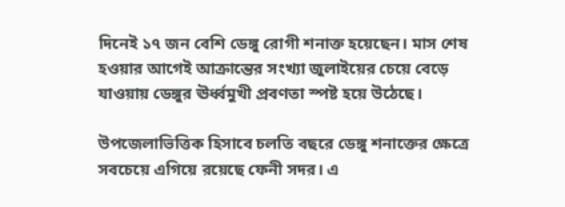দিনেই ১৭ জন বেশি ডেঙ্গু রোগী শনাক্ত হয়েছেন। মাস শেষ হওয়ার আগেই আক্রান্তের সংখ্যা জুলাইয়ের চেয়ে বেড়ে যাওয়ায় ডেঙ্গুর ঊর্ধ্বমুখী প্রবণতা স্পষ্ট হয়ে উঠেছে।

উপজেলাভিত্তিক হিসাবে চলতি বছরে ডেঙ্গু শনাক্তের ক্ষেত্রে সবচেয়ে এগিয়ে রয়েছে ফেনী সদর। এ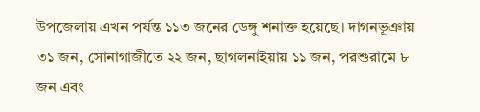উপজেলায় এখন পর্যন্ত ১১৩ জনের ডেঙ্গু শনাক্ত হয়েছে। দাগনভূঞায় ৩১ জন, সোনাগাজীতে ২২ জন, ছাগলনাইয়ায় ১১ জন, পরশুরামে ৮ জন এবং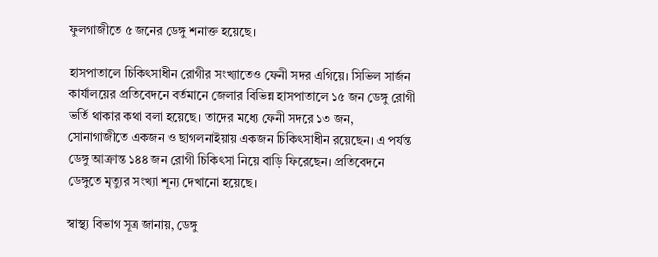ফুলগাজীতে ৫ জনের ডেঙ্গু শনাক্ত হয়েছে।

হাসপাতালে চিকিৎসাধীন রোগীর সংখ্যাতেও ফেনী সদর এগিয়ে। সিভিল সার্জন কার্যালয়ের প্রতিবেদনে বর্তমানে জেলার বিভিন্ন হাসপাতালে ১৫ জন ডেঙ্গু রোগী ভর্তি থাকার কথা বলা হয়েছে। তাদের মধ্যে ফেনী সদরে ১৩ জন, সোনাগাজীতে একজন ও ছাগলনাইয়ায় একজন চিকিৎসাধীন রয়েছেন। এ পর্যন্ত ডেঙ্গু আক্রান্ত ১৪৪ জন রোগী চিকিৎসা নিয়ে বাড়ি ফিরেছেন। প্রতিবেদনে ডেঙ্গুতে মৃত্যুর সংখ্যা শূন্য দেখানো হয়েছে।

স্বাস্থ্য বিভাগ সূত্র জানায়, ডেঙ্গু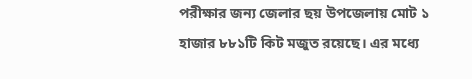পরীক্ষার জন্য জেলার ছয় উপজেলায় মোট ১ হাজার ৮৮১টি কিট মজুত রয়েছে। এর মধ্যে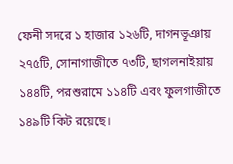ফেনী সদরে ১ হাজার ১২৬টি, দাগনভূঞায় ২৭৫টি, সোনাগাজীতে ৭৩টি, ছাগলনাইয়ায় ১৪৪টি, পরশুরামে ১১৪টি এবং ফুলগাজীতে ১৪৯টি কিট রয়েছে।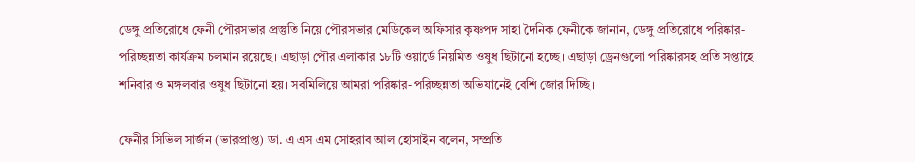ডেঙ্গু প্রতিরোধে ফেনী পৌরসভার প্রস্তুতি নিয়ে পৌরসভার মেডিকেল অফিসার কৃষ্ণপদ সাহা দৈনিক ফেনীকে জানান, ডেঙ্গু প্রতিরোধে পরিষ্কার-পরিচ্ছন্নতা কার্যক্রম চলমান রয়েছে। এছাড়া পৌর এলাকার ১৮টি ওয়ার্ডে নিয়মিত ওষুধ ছিটানো হচ্ছে। এছাড়া ড্রেনগুলো পরিষ্কারসহ প্রতি সপ্তাহে শনিবার ও মঙ্গলবার ওষুধ ছিটানো হয়। সবমিলিয়ে আমরা পরিষ্কার-পরিচ্ছন্নতা অভিযানেই বেশি জোর দিচ্ছি।

ফেনীর সিভিল সার্জন (ভারপ্রাপ্ত) ডা. এ এস এম সোহরাব আল হোসাইন বলেন, সম্প্রতি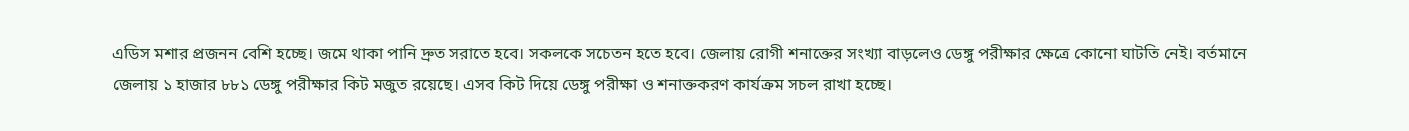এডিস মশার প্রজনন বেশি হচ্ছে। জমে থাকা পানি দ্রুত সরাতে হবে। সকলকে সচেতন হতে হবে। জেলায় রোগী শনাক্তের সংখ্যা বাড়লেও ডেঙ্গু পরীক্ষার ক্ষেত্রে কোনো ঘাটতি নেই। বর্তমানে জেলায় ১ হাজার ৮৮১ ডেঙ্গু পরীক্ষার কিট মজুত রয়েছে। এসব কিট দিয়ে ডেঙ্গু পরীক্ষা ও শনাক্তকরণ কার্যক্রম সচল রাখা হচ্ছে।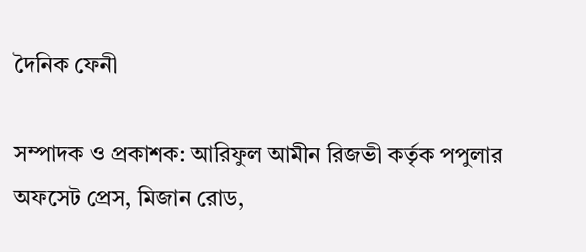দৈনিক ফেনী

সম্পাদক ও প্রকাশক: আরিফুল আমীন রিজভী কর্তৃক পপুলার অফসেট প্রেস, মিজান রোড,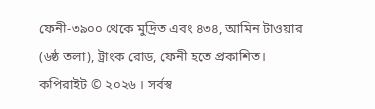ফেনী-৩৯০০ থেকে মুদ্রিত এবং ৪৩৪, আমিন টাওয়ার (৬ষ্ঠ তলা), ট্রাংক রোড, ফেনী হতে প্রকাশিত।
কপিরাইট © ২০২৬ । সর্বস্ব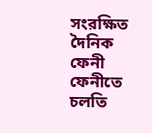সংরক্ষিত দৈনিক ফেনী
ফেনীতে চলতি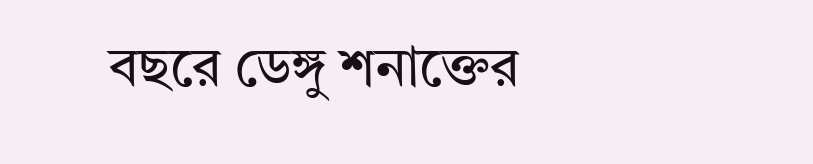বছরে ডেঙ্গু শনাক্তের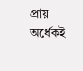প্রায় অর্ধেকই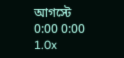আগস্টে
0:00 0:00
1.0x